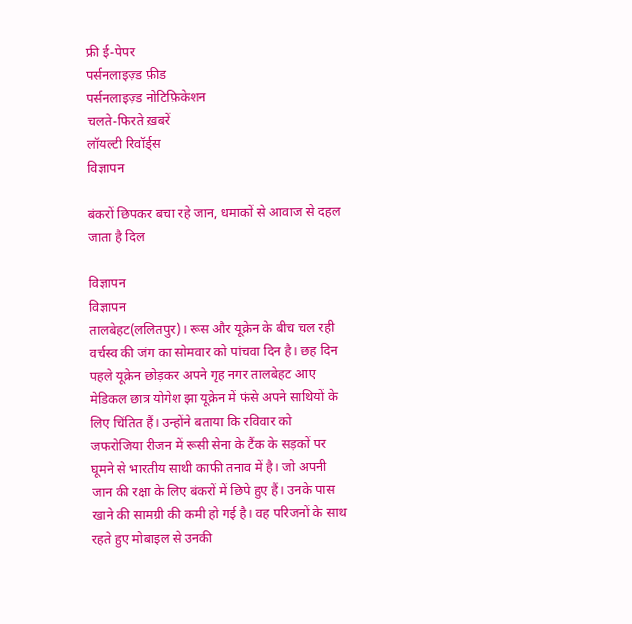फ्री ई-पेपर
पर्सनलाइज़्ड फ़ीड
पर्सनलाइज़्ड नोटिफ़िकेशन
चलते-फिरते ख़बरें
लॉयल्टी रिवॉर्ड्स
विज्ञापन

बंकरों छिपकर बचा रहे जान, धमाकों से आवाज से दहल जाता है दिल

विज्ञापन
विज्ञापन
तालबेहट(ललितपुर)। रूस और यूक्रेन के बीच चल रही वर्चस्व की जंग का सोमवार को पांचवा दिन है। छह दिन पहले यूक्रेन छोड़कर अपने गृह नगर तालबेहट आए मेडिकल छात्र योगेश झा यूक्रेन में फंसे अपने साथियों के लिए चिंतित हैं। उन्होंने बताया कि रविवार को जफरोजिया रीजन में रूसी सेना के टैंक के सड़कों पर घूमने से भारतीय साथी काफी तनाव में है। जो अपनी जान की रक्षा के लिए बंकरों में छिपे हुए हैं। उनके पास खाने की सामग्री की कमी हो गई है। वह परिजनों के साथ रहते हुए मोबाइल से उनकी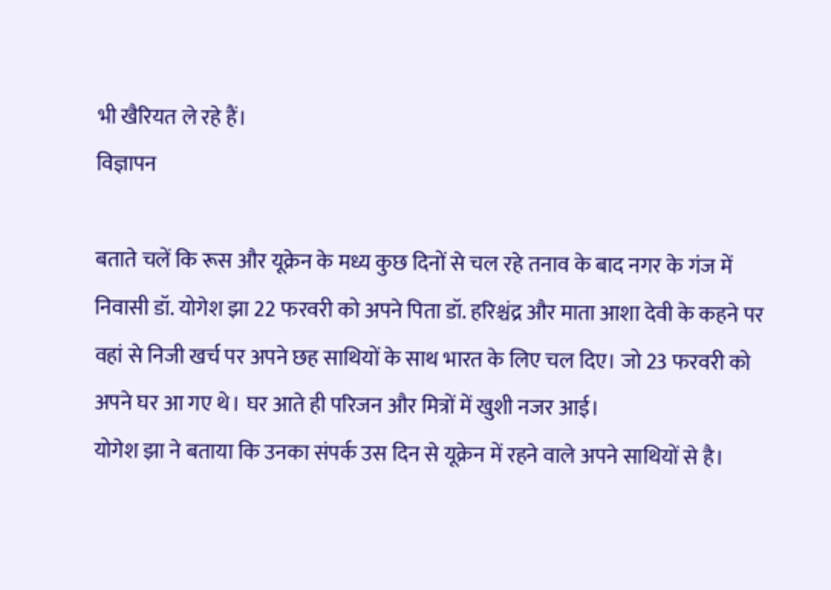भी खैरियत ले रहे हैं।
विज्ञापन

बताते चलें कि रूस और यूक्रेन के मध्य कुछ दिनों से चल रहे तनाव के बाद नगर के गंज में निवासी डॉ. योगेश झा 22 फरवरी को अपने पिता डॉ. हरिश्चंद्र और माता आशा देवी के कहने पर वहां से निजी खर्च पर अपने छह साथियों के साथ भारत के लिए चल दिए। जो 23 फरवरी को अपने घर आ गए थे। घर आते ही परिजन और मित्रों में खुशी नजर आई।
योगेश झा ने बताया कि उनका संपर्क उस दिन से यूक्रेन में रहने वाले अपने साथियों से है।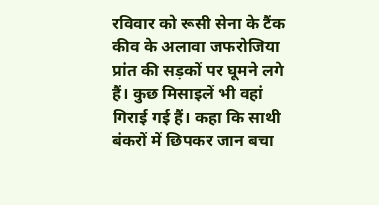रविवार को रूसी सेना के टैंक कीव के अलावा जफरोजिया प्रांत की सड़कों पर घूमने लगे हैं। कुछ मिसाइलें भी वहां गिराई गई हैं। कहा कि साथी बंकरों में छिपकर जान बचा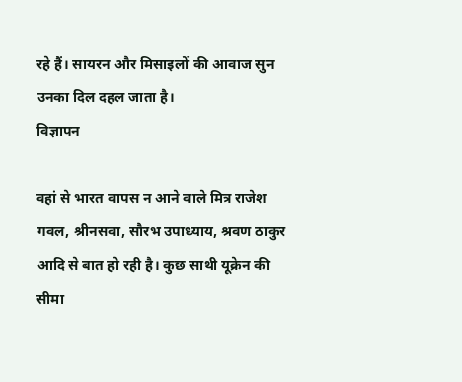रहे हैं। सायरन और मिसाइलों की आवाज सुन उनका दिल दहल जाता है।
विज्ञापन

वहां से भारत वापस न आने वाले मित्र राजेश गवल, श्रीनसवा, सौरभ उपाध्याय, श्रवण ठाकुर आदि से बात हो रही है। कुछ साथी यूक्रेन की सीमा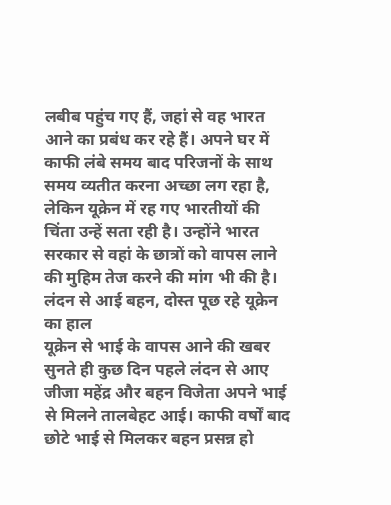लबीब पहुंच गए हैं, जहां से वह भारत आने का प्रबंध कर रहे हैं। अपने घर में काफी लंबे समय बाद परिजनों के साथ समय व्यतीत करना अच्छा लग रहा है, लेकिन यूक्रेन में रह गए भारतीयों की चिंता उन्हें सता रही है। उन्होंने भारत सरकार से वहां के छात्रों को वापस लाने की मुहिम तेज करने की मांग भी की है।
लंदन से आई बहन, दोस्त पूछ रहे यूक्रेन का हाल
यूक्रेन से भाई के वापस आने की खबर सुनते ही कुछ दिन पहले लंदन से आए जीजा महेंद्र और बहन विजेता अपने भाई से मिलने तालबेहट आई। काफी वर्षों बाद छोटे भाई से मिलकर बहन प्रसन्न हो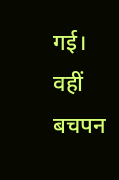गई। वहीं बचपन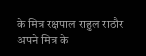के मित्र रक्षपाल राहुल राठौर अपने मित्र के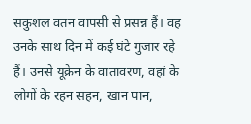सकुशल वतन वापसी से प्रसन्न हैं। वह उनके साथ दिन में कई घंटे गुजार रहे हैं। उनसे यूक्रेन के वातावरण, वहां के लोगों के रहन सहन, खान पान,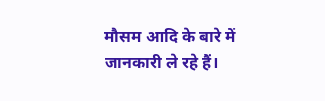मौसम आदि के बारे में जानकारी ले रहे हैं।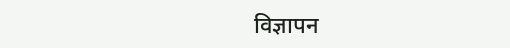विज्ञापन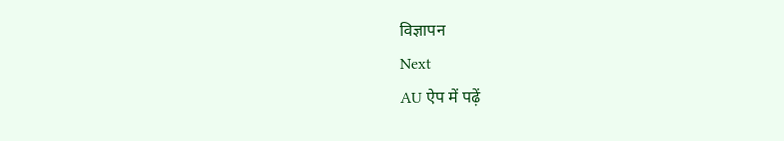विज्ञापन
Next
AU ऐप में पढ़ें